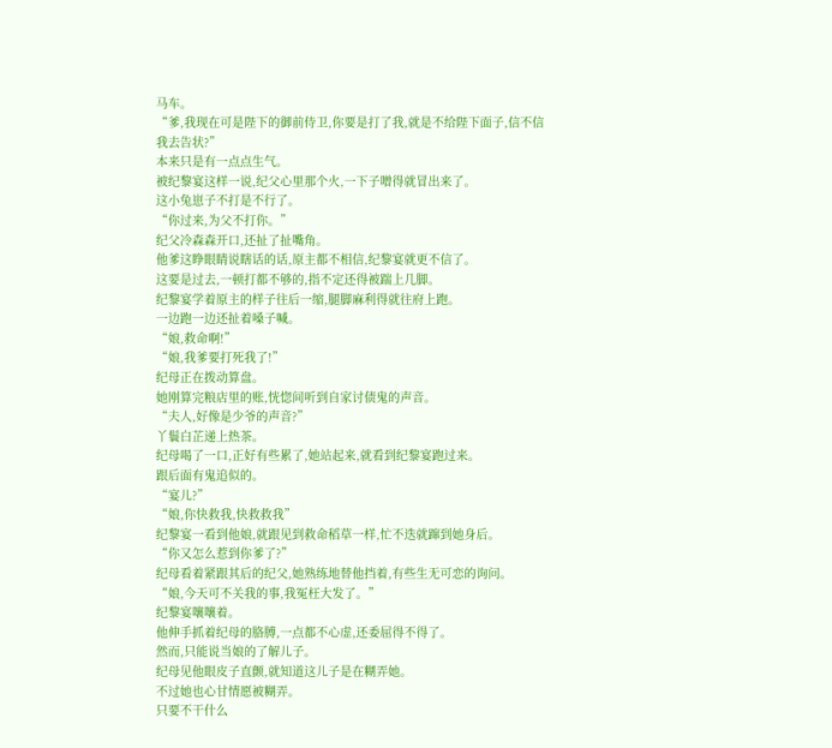马车。
“爹,我现在可是陛下的御前侍卫,你要是打了我,就是不给陛下面子,信不信我去告状?”
本来只是有一点点生气。
被纪黎宴这样一说,纪父心里那个火,一下子噌得就冒出来了。
这小兔崽子不打是不行了。
“你过来,为父不打你。”
纪父冷森森开口,还扯了扯嘴角。
他爹这睁眼睛说瞎话的话,原主都不相信,纪黎宴就更不信了。
这要是过去,一顿打都不够的,指不定还得被踹上几脚。
纪黎宴学着原主的样子往后一缩,腿脚麻利得就往府上跑。
一边跑一边还扯着嗓子喊。
“娘,救命啊!”
“娘,我爹要打死我了!”
纪母正在拨动算盘。
她刚算完粮店里的账,恍惚间听到自家讨债鬼的声音。
“夫人,好像是少爷的声音?”
丫鬟白芷递上热茶。
纪母喝了一口,正好有些累了,她站起来,就看到纪黎宴跑过来。
跟后面有鬼追似的。
“宴儿?”
“娘,你快救我,快救救我”
纪黎宴一看到他娘,就跟见到救命稻草一样,忙不迭就蹿到她身后。
“你又怎么惹到你爹了?”
纪母看着紧跟其后的纪父,她熟练地替他挡着,有些生无可恋的询问。
“娘,今天可不关我的事,我冤枉大发了。”
纪黎宴嚷嚷着。
他伸手抓着纪母的胳膊,一点都不心虚,还委屈得不得了。
然而,只能说当娘的了解儿子。
纪母见他眼皮子直颤,就知道这儿子是在糊弄她。
不过她也心甘情愿被糊弄。
只要不干什么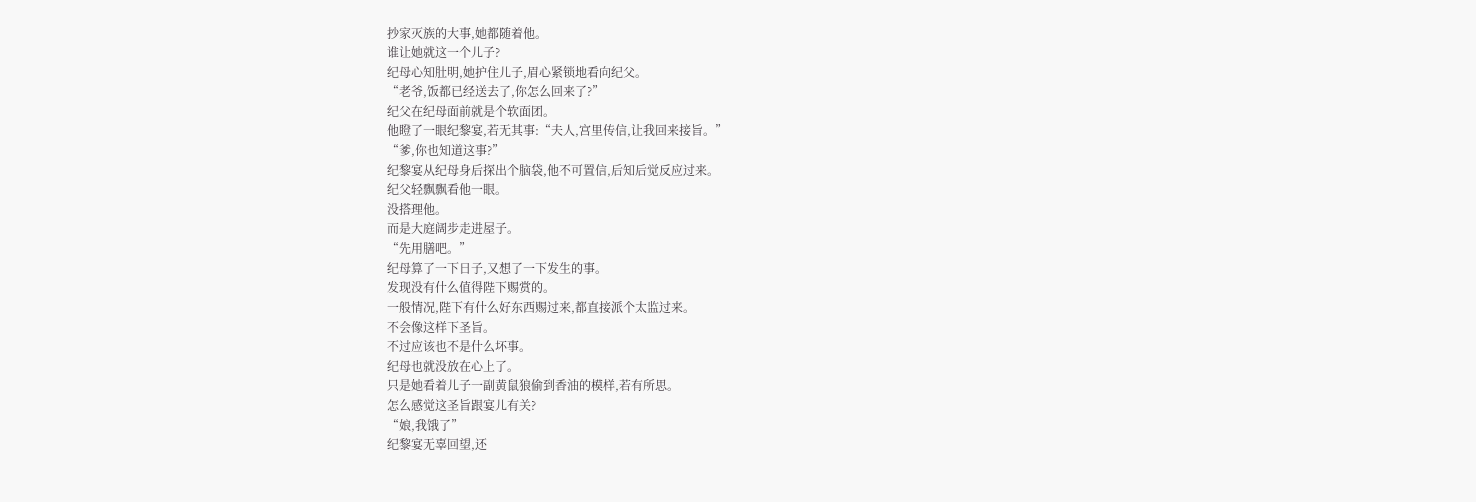抄家灭族的大事,她都随着他。
谁让她就这一个儿子?
纪母心知肚明,她护住儿子,眉心紧锁地看向纪父。
“老爷,饭都已经送去了,你怎么回来了?”
纪父在纪母面前就是个软面团。
他瞪了一眼纪黎宴,若无其事:“夫人,宫里传信,让我回来接旨。”
“爹,你也知道这事?”
纪黎宴从纪母身后探出个脑袋,他不可置信,后知后觉反应过来。
纪父轻飘飘看他一眼。
没搭理他。
而是大庭阔步走进屋子。
“先用膳吧。”
纪母算了一下日子,又想了一下发生的事。
发现没有什么值得陛下赐赏的。
一般情况,陛下有什么好东西赐过来,都直接派个太监过来。
不会像这样下圣旨。
不过应该也不是什么坏事。
纪母也就没放在心上了。
只是她看着儿子一副黄鼠狼偷到香油的模样,若有所思。
怎么感觉这圣旨跟宴儿有关?
“娘,我饿了”
纪黎宴无辜回望,还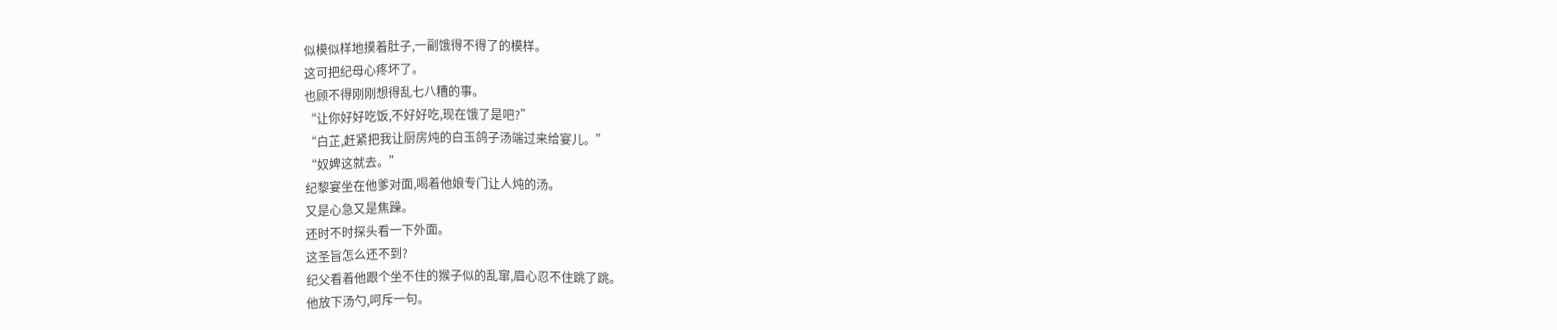似模似样地摸着肚子,一副饿得不得了的模样。
这可把纪母心疼坏了。
也顾不得刚刚想得乱七八糟的事。
“让你好好吃饭,不好好吃,现在饿了是吧?”
“白芷,赶紧把我让厨房炖的白玉鸽子汤端过来给宴儿。”
“奴婢这就去。”
纪黎宴坐在他爹对面,喝着他娘专门让人炖的汤。
又是心急又是焦躁。
还时不时探头看一下外面。
这圣旨怎么还不到?
纪父看着他跟个坐不住的猴子似的乱窜,眉心忍不住跳了跳。
他放下汤勺,呵斥一句。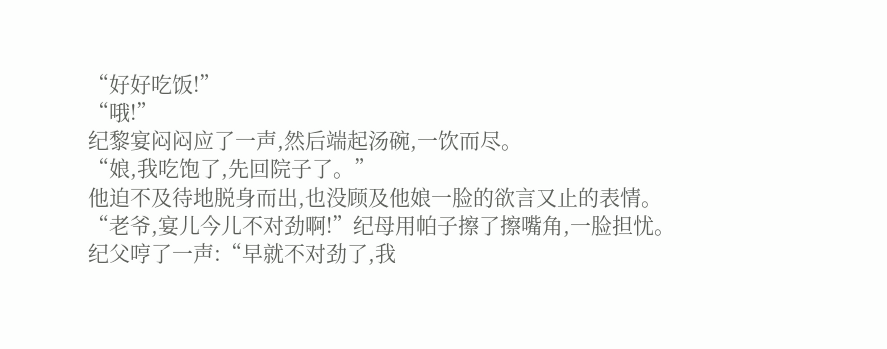“好好吃饭!”
“哦!”
纪黎宴闷闷应了一声,然后端起汤碗,一饮而尽。
“娘,我吃饱了,先回院子了。”
他迫不及待地脱身而出,也没顾及他娘一脸的欲言又止的表情。
“老爷,宴儿今儿不对劲啊!”纪母用帕子擦了擦嘴角,一脸担忧。
纪父哼了一声:“早就不对劲了,我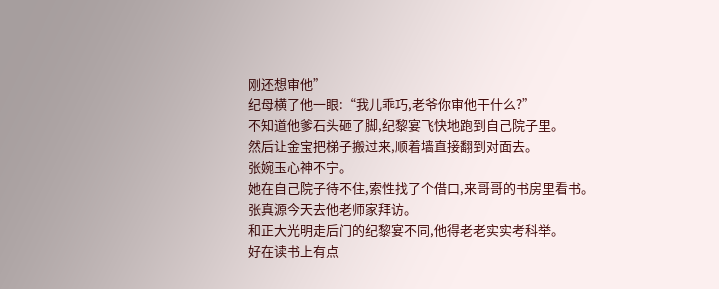刚还想审他”
纪母横了他一眼:“我儿乖巧,老爷你审他干什么?”
不知道他爹石头砸了脚,纪黎宴飞快地跑到自己院子里。
然后让金宝把梯子搬过来,顺着墙直接翻到对面去。
张婉玉心神不宁。
她在自己院子待不住,索性找了个借口,来哥哥的书房里看书。
张真源今天去他老师家拜访。
和正大光明走后门的纪黎宴不同,他得老老实实考科举。
好在读书上有点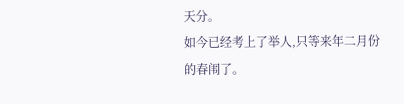天分。
如今已经考上了举人,只等来年二月份的春闱了。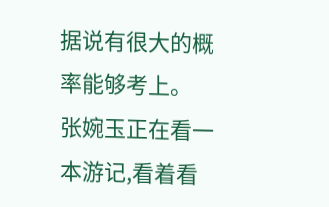据说有很大的概率能够考上。
张婉玉正在看一本游记,看着看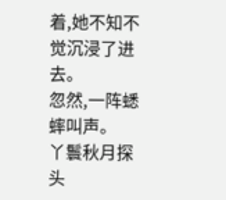着,她不知不觉沉浸了进去。
忽然,一阵蟋蟀叫声。
丫鬟秋月探头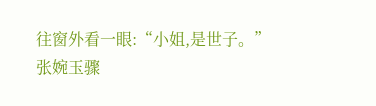往窗外看一眼:“小姐,是世子。”
张婉玉骤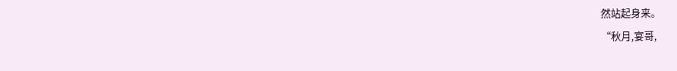然站起身来。
“秋月,宴哥,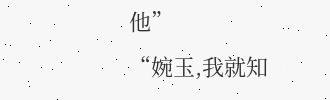他”
“婉玉,我就知